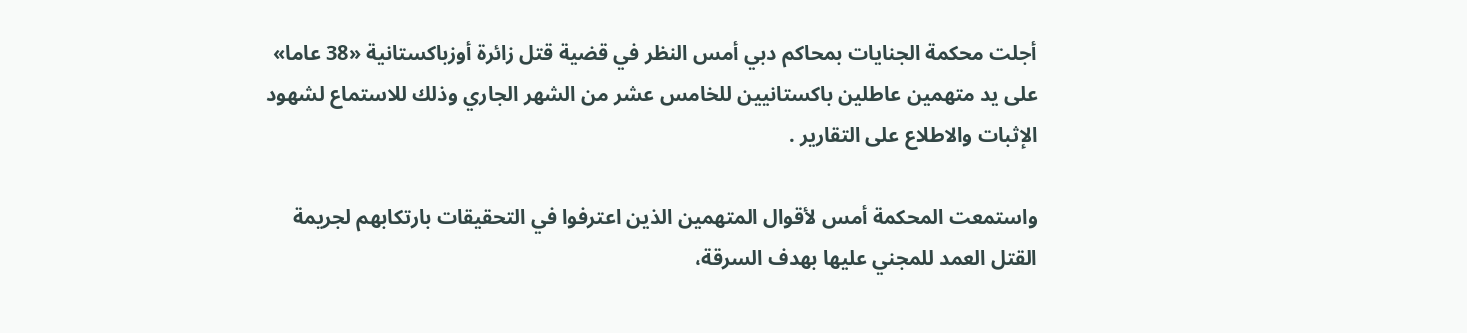أجلت محكمة الجنايات بمحاكم دبي أمس النظر في قضية قتل زائرة أوزباكستانية «38 عاما» على يد متهمين عاطلين باكستانيين للخامس عشر من الشهر الجاري وذلك للاستماع لشهود الإثبات والاطلاع على التقارير .

واستمعت المحكمة أمس لأقوال المتهمين الذين اعترفوا في التحقيقات بارتكابهم لجريمة القتل العمد للمجني عليها بهدف السرقة،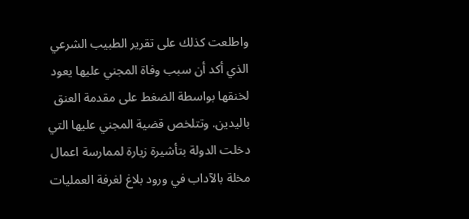واطلعت كذلك على تقرير الطبيب الشرعي الذي أكد أن سبب وفاة المجني عليها يعود لخنقها بواسطة الضغط على مقدمة العنق باليدين. وتتلخص قضية المجني عليها التي دخلت الدولة بتأشيرة زيارة لممارسة اعمال مخلة بالآداب في ورود بلاغ لغرفة العمليات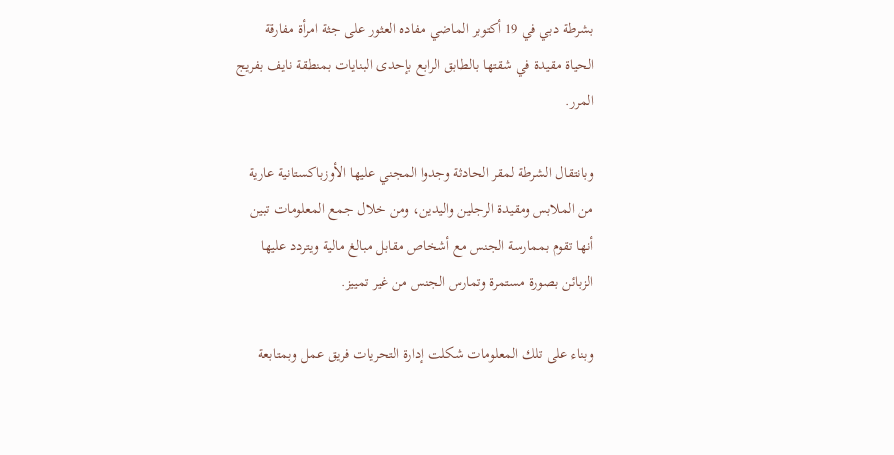بشرطة دبي في 19 أكتوبر الماضي مفاده العثور على جثة امرأة مفارقة الحياة مقيدة في شقتها بالطابق الرابع بإحدى البنايات بمنطقة نايف بفريج المرر.

وبانتقال الشرطة لمقر الحادثة وجدوا المجني عليها الأوزباكستانية عارية من الملابس ومقيدة الرجلين واليدين، ومن خلال جمع المعلومات تبين أنها تقوم بممارسة الجنس مع أشخاص مقابل مبالغ مالية ويتردد عليها الزبائن بصورة مستمرة وتمارس الجنس من غير تمييز.

وبناء على تلك المعلومات شكلت إدارة التحريات فريق عمل وبمتابعة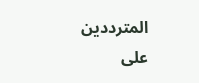المترددين على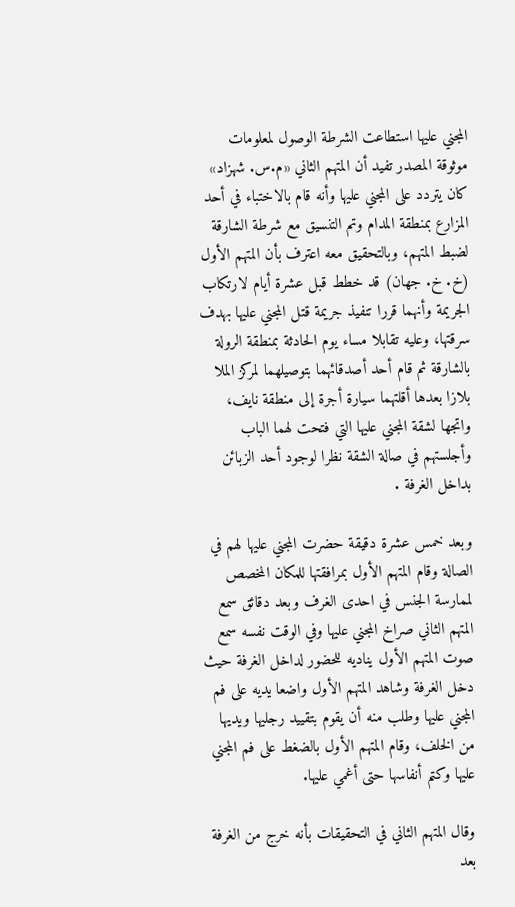المجني عليها استطاعت الشرطة الوصول لمعلومات موثوقة المصدر تفيد أن المتهم الثاني «م.س. شهزاد» كان يتردد على المجني عليها وأنه قام بالاختباء في أحد المزارع بمنطقة المدام وتم التنسيق مع شرطة الشارقة لضبط المتهم، وبالتحقيق معه اعترف بأن المتهم الأول (خ. خ. جهان) قد خطط قبل عشرة أيام لارتكاب الجريمة وأنهما قررا تنفيذ جريمة قتل المجني عليها بهدف سرقتها، وعليه تقابلا مساء يوم الحادثة بمنطقة الرولة بالشارقة ثم قام أحد أصدقائهما بتوصيلهما لمركز الملا بلازا بعدها أقلتهما سيارة أجرة إلى منطقة نايف، واتجها لشقة المجني عليها التي فتحت لهما الباب وأجلستهم في صالة الشقة نظرا لوجود أحد الزبائن بداخل الغرفة .

وبعد خمس عشرة دقيقة حضرت المجني عليها لهم في الصالة وقام المتهم الأول بمرافقتها للمكان المخصص لممارسة الجنس في احدى الغرف وبعد دقائق سمع المتهم الثاني صراخ المجني عليها وفي الوقت نفسه سمع صوت المتهم الأول يناديه للحضور لداخل الغرفة حيث دخل الغرفة وشاهد المتهم الأول واضعا يديه على فم المجني عليها وطلب منه أن يقوم بتقييد رجليها ويديها من الخلف، وقام المتهم الأول بالضغط على فم المجني عليها وكتم أنفاسها حتى أغمي عليها.

وقال المتهم الثاني في التحقيقات بأنه خرج من الغرفة بعد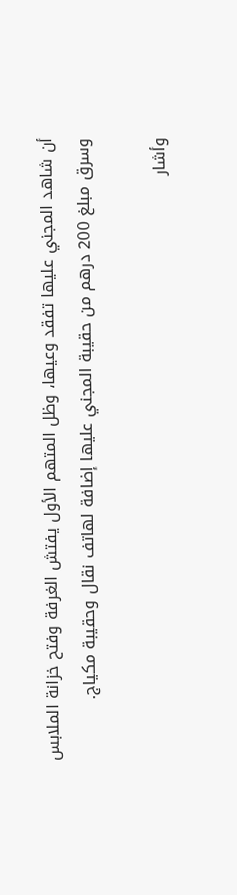أن شاهد المجني عليها تفقد وعيها، وظل المتهم الأول يفتش الغرفة وفتح خزانة الملابس وسرق مبلغ 200 درهم من حقيبة المجني عليها إضافة لهاتف نقال وحقيبة مكياج.

وأشار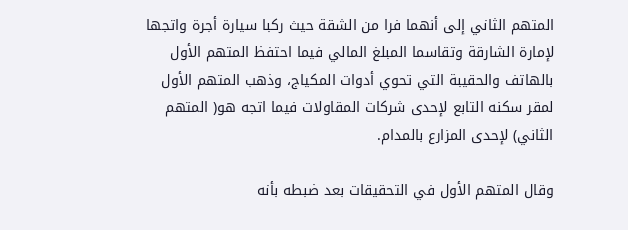المتهم الثاني إلى أنهما فرا من الشقة حيث ركبا سيارة أجرة واتجها لإمارة الشارقة وتقاسما المبلغ المالي فيما احتفظ المتهم الأول بالهاتف والحقيبة التي تحوي أدوات المكياج، وذهب المتهم الأول لمقر سكنه التابع لإحدى شركات المقاولات فيما اتجه هو( المتهم الثاني) لإحدى المزارع بالمدام.

وقال المتهم الأول في التحقيقات بعد ضبطه بأنه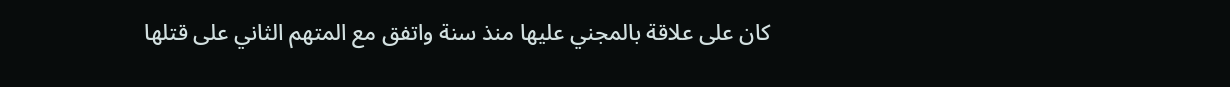كان على علاقة بالمجني عليها منذ سنة واتفق مع المتهم الثاني على قتلها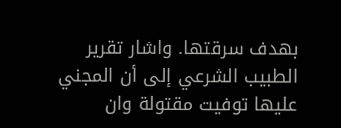بهدف سرقتها. واشار تقرير الطبيب الشرعي إلى أن المجني عليها توفيت مقتولة وان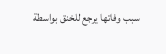سبب وفاتها يرجع للخنق بواسطة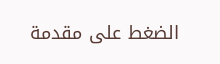الضغط على مقدمة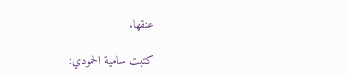عنقها.

كتبت سامية الحمودي: